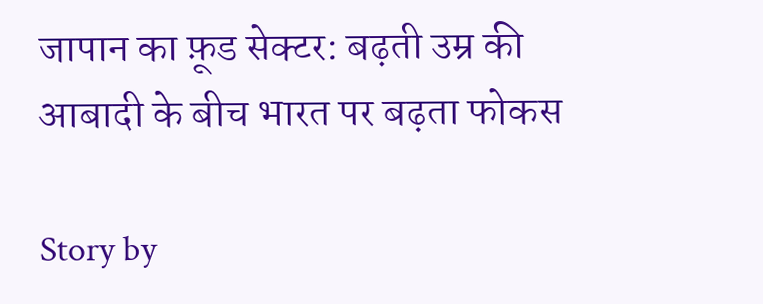जापान का फ़ूड सेक्टर: बढ़ती उम्र की आबादी के बीच भारत पर बढ़ता फोकस

Story by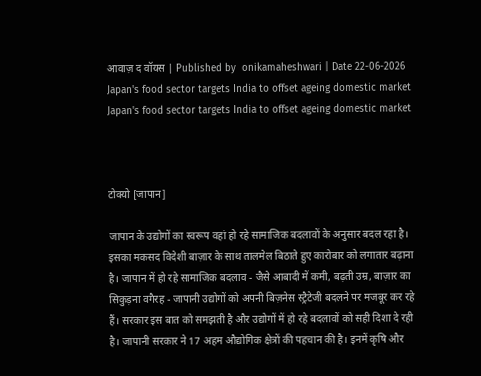आवाज़ द वॉयस | Published by  onikamaheshwari | Date 22-06-2026
Japan's food sector targets India to offset ageing domestic market
Japan's food sector targets India to offset ageing domestic market



टोक्यो [जापान]

जापान के उद्योगों का स्वरूप वहां हो रहे सामाजिक बदलावों के अनुसार बदल रहा है। इसका मकसद विदेशी बाज़ार के साथ तालमेल बिठाते हुए कारोबार को लगातार बढ़ाना है। जापान में हो रहे सामाजिक बदलाव - जैसे आबादी में कमी, बढ़ती उम्र, बाज़ार का सिकुड़ना वगैरह - जापानी उद्योगों को अपनी बिज़नेस स्ट्रैटेजी बदलने पर मजबूर कर रहे हैं। सरकार इस बात को समझती है और उद्योगों में हो रहे बदलावों को सही दिशा दे रही है। जापानी सरकार ने 17 अहम औद्योगिक क्षेत्रों की पहचान की है। इनमें कृषि और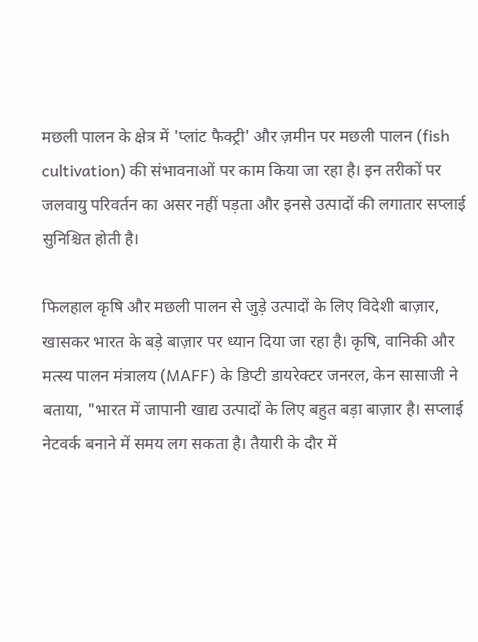मछली पालन के क्षेत्र में 'प्लांट फैक्ट्री' और ज़मीन पर मछली पालन (fish cultivation) की संभावनाओं पर काम किया जा रहा है। इन तरीकों पर जलवायु परिवर्तन का असर नहीं पड़ता और इनसे उत्पादों की लगातार सप्लाई सुनिश्चित होती है।

फिलहाल कृषि और मछली पालन से जुड़े उत्पादों के लिए विदेशी बाज़ार, खासकर भारत के बड़े बाज़ार पर ध्यान दिया जा रहा है। कृषि, वानिकी और मत्स्य पालन मंत्रालय (MAFF) के डिप्टी डायरेक्टर जनरल, केन सासाजी ने बताया, "भारत में जापानी खाद्य उत्पादों के लिए बहुत बड़ा बाज़ार है। सप्लाई नेटवर्क बनाने में समय लग सकता है। तैयारी के दौर में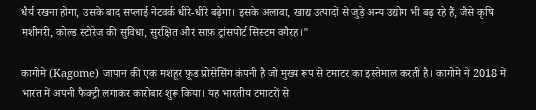धैर्य रखना होगा, उसके बाद सप्लाई नेटवर्क धीरे-धीरे बढ़ेगा। इसके अलावा, खाद्य उत्पादों से जुड़े अन्य उद्योग भी बढ़ रहे हैं, जैसे कृषि मशीनरी, कोल्ड स्टोरेज की सुविधा, सुरक्षित और साफ़ ट्रांसपोर्ट सिस्टम वगैरह।"

कागोमे (Kagome) जापान की एक मशहूर फ़ूड प्रोसेसिंग कंपनी है जो मुख्य रूप से टमाटर का इस्तेमाल करती है। कागोमे ने 2018 में भारत में अपनी फैक्ट्री लगाकर कारोबार शुरू किया। यह भारतीय टमाटरों से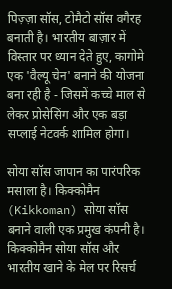पिज़्ज़ा सॉस, टोमैटो सॉस वगैरह बनाती है। भारतीय बाज़ार में विस्तार पर ध्यान देते हुए, कागोमे एक 'वैल्यू चेन' बनाने की योजना बना रही है - जिसमें कच्चे माल से लेकर प्रोसेसिंग और एक बड़ा सप्लाई नेटवर्क शामिल होगा।

सोया सॉस जापान का पारंपरिक मसाला है। किक्कोमैन (Kikkoman) सोया सॉस बनाने वाली एक प्रमुख कंपनी है। किक्कोमैन सोया सॉस और भारतीय खाने के मेल पर रिसर्च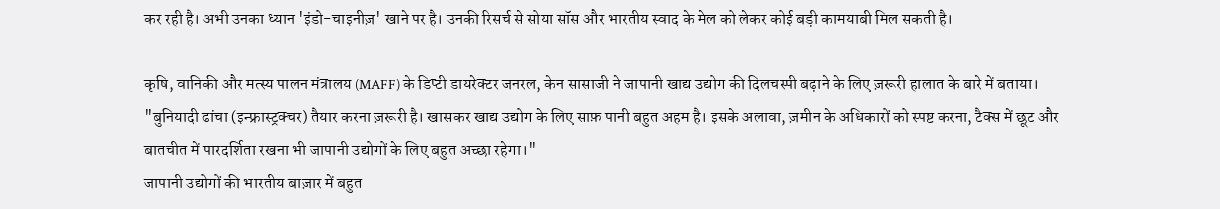कर रही है। अभी उनका ध्यान 'इंडो-चाइनीज़' खाने पर है। उनकी रिसर्च से सोया सॉस और भारतीय स्वाद के मेल को लेकर कोई बड़ी कामयाबी मिल सकती है।

कृषि, वानिकी और मत्स्य पालन मंत्रालय (MAFF) के डिप्टी डायरेक्टर जनरल, केन सासाजी ने जापानी खाद्य उद्योग की दिलचस्पी बढ़ाने के लिए ज़रूरी हालात के बारे में बताया। "बुनियादी ढांचा (इन्फ्रास्ट्रक्चर) तैयार करना ज़रूरी है। खासकर खाद्य उद्योग के लिए साफ़ पानी बहुत अहम है। इसके अलावा, ज़मीन के अधिकारों को स्पष्ट करना, टैक्स में छूट और बातचीत में पारदर्शिता रखना भी जापानी उद्योगों के लिए बहुत अच्छा रहेगा।"
जापानी उद्योगों की भारतीय बाज़ार में बहुत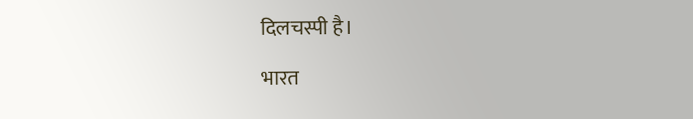दिलचस्पी है।

भारत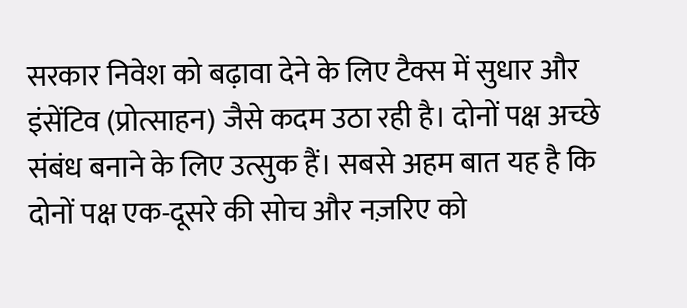सरकार निवेश को बढ़ावा देने के लिए टैक्स में सुधार और इंसेंटिव (प्रोत्साहन) जैसे कदम उठा रही है। दोनों पक्ष अच्छे संबंध बनाने के लिए उत्सुक हैं। सबसे अहम बात यह है कि दोनों पक्ष एक-दूसरे की सोच और नज़रिए को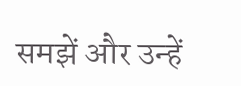समझें और उन्हें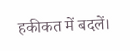हकीकत में बदलें।